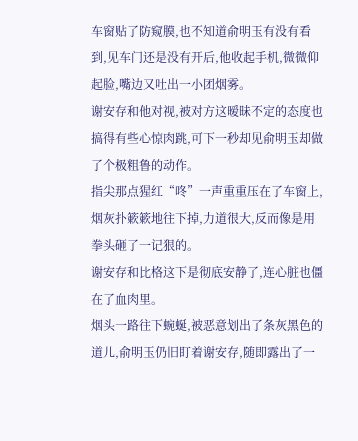车窗贴了防窥膜,也不知道俞明玉有没有看到,见车门还是没有开后,他收起手机,微微仰起脸,嘴边又吐出一小团烟雾。
谢安存和他对视,被对方这暧昧不定的态度也搞得有些心惊肉跳,可下一秒却见俞明玉却做了个极粗鲁的动作。
指尖那点猩红“咚”一声重重压在了车窗上,烟灰扑簌簌地往下掉,力道很大,反而像是用拳头砸了一记狠的。
谢安存和比格这下是彻底安静了,连心脏也僵在了血肉里。
烟头一路往下蜿蜒,被恶意划出了条灰黑色的道儿,俞明玉仍旧盯着谢安存,随即露出了一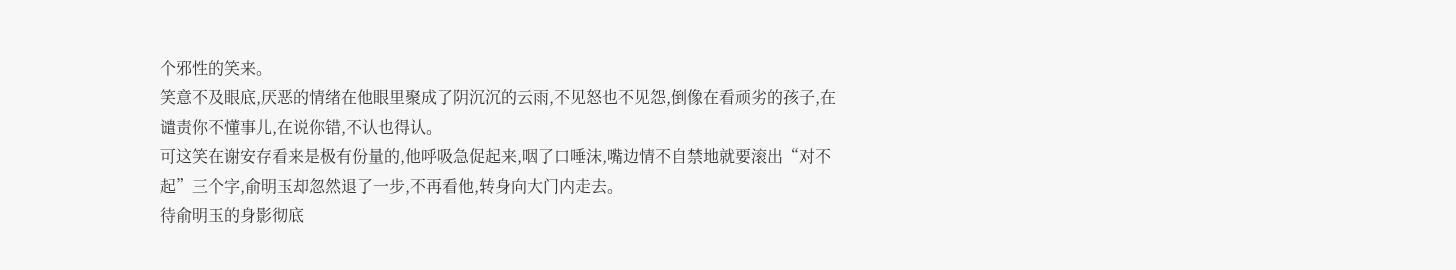个邪性的笑来。
笑意不及眼底,厌恶的情绪在他眼里聚成了阴沉沉的云雨,不见怒也不见怨,倒像在看顽劣的孩子,在谴责你不懂事儿,在说你错,不认也得认。
可这笑在谢安存看来是极有份量的,他呼吸急促起来,咽了口唾沫,嘴边情不自禁地就要滚出“对不起”三个字,俞明玉却忽然退了一步,不再看他,转身向大门内走去。
待俞明玉的身影彻底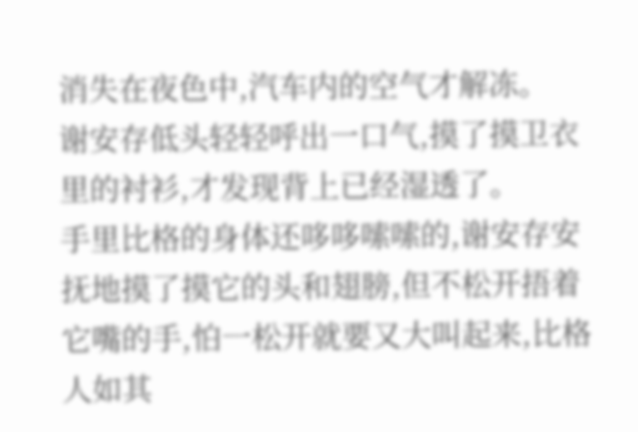消失在夜色中,汽车内的空气才解冻。
谢安存低头轻轻呼出一口气,摸了摸卫衣里的衬衫,才发现背上已经湿透了。
手里比格的身体还哆哆嗦嗦的,谢安存安抚地摸了摸它的头和翅膀,但不松开捂着它嘴的手,怕一松开就要又大叫起来,比格人如其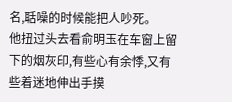名,聒噪的时候能把人吵死。
他扭过头去看俞明玉在车窗上留下的烟灰印,有些心有余悸,又有些着迷地伸出手摸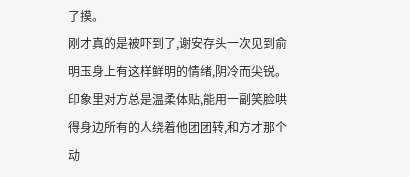了摸。
刚才真的是被吓到了,谢安存头一次见到俞明玉身上有这样鲜明的情绪,阴冷而尖锐。
印象里对方总是温柔体贴,能用一副笑脸哄得身边所有的人绕着他团团转,和方才那个动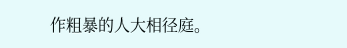作粗暴的人大相径庭。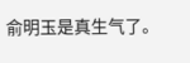俞明玉是真生气了。